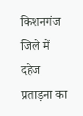किशनगंज जिले में दहेज प्रताड़ना का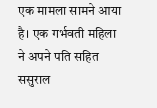एक मामला सामने आया है। एक गर्भवती महिला ने अपने पति सहित ससुराल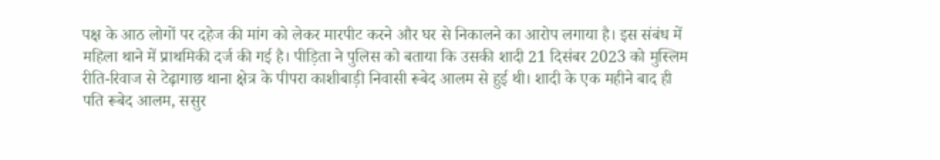पक्ष के आठ लोगों पर दहेज की मांग को लेकर मारपीट करने और घर से निकालने का आरोप लगाया है। इस संबंध में महिला थाने में प्राथमिकी दर्ज की गई है। पीड़िता ने पुलिस को बताया कि उसकी शादी 21 दिसंबर 2023 को मुस्लिम रीति-रिवाज से टेढ़ागाछ थाना क्षेत्र के पीपरा काशीबाड़ी निवासी रूबेद आलम से हुई थी। शादी के एक महीने बाद ही पति रूबेद आलम, ससुर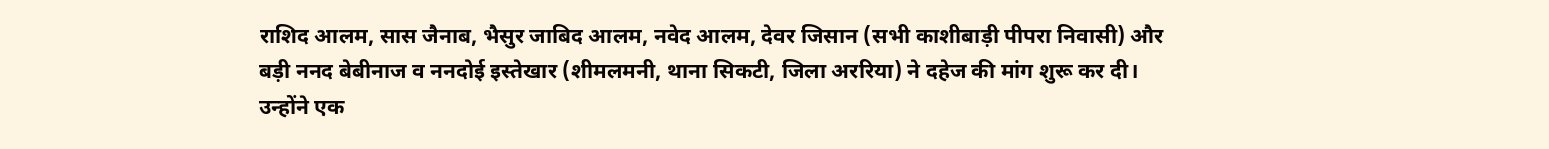राशिद आलम, सास जैनाब, भैसुर जाबिद आलम, नवेद आलम, देवर जिसान (सभी काशीबाड़ी पीपरा निवासी) और बड़ी ननद बेबीनाज व ननदोई इस्तेखार (शीमलमनी, थाना सिकटी, जिला अररिया) ने दहेज की मांग शुरू कर दी। उन्होंने एक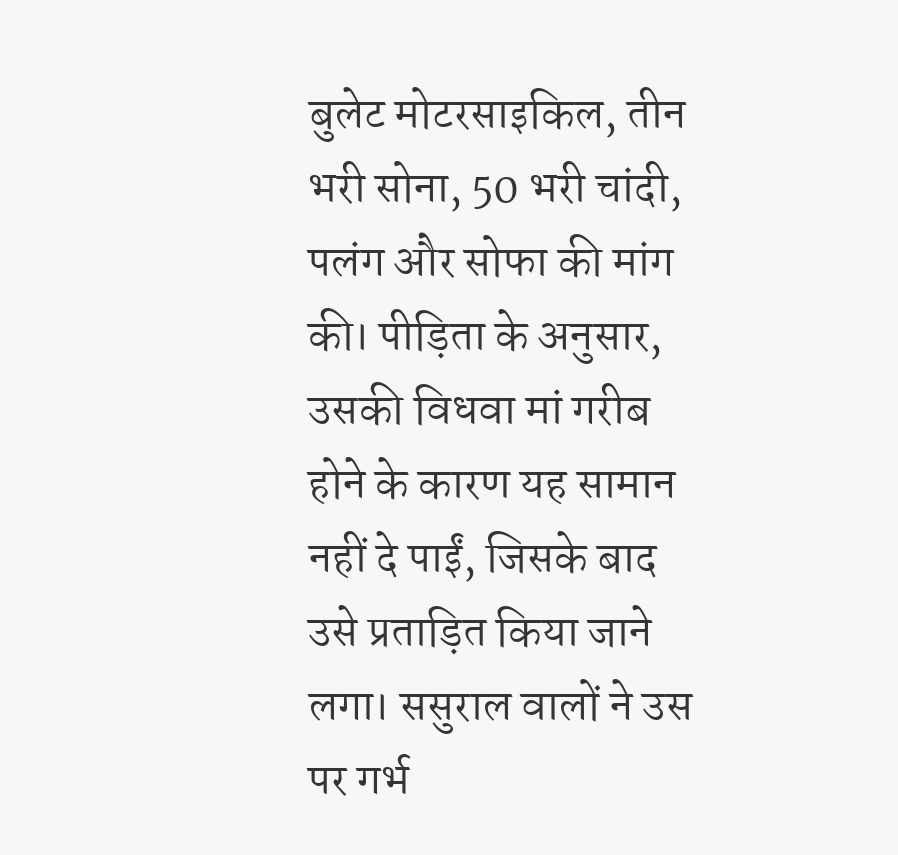बुलेट मोटरसाइकिल, तीन भरी सोना, 50 भरी चांदी, पलंग और सोफा की मांग की। पीड़िता के अनुसार, उसकी विधवा मां गरीब होने के कारण यह सामान नहीं दे पाईं, जिसके बाद उसे प्रताड़ित किया जाने लगा। ससुराल वालों ने उस पर गर्भ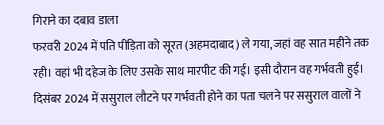गिराने का दबाव डाला
फरवरी 2024 में पति पीड़िता को सूरत (अहमदाबाद) ले गया, जहां वह सात महीने तक रही। वहां भी दहेज के लिए उसके साथ मारपीट की गई। इसी दौरान वह गर्भवती हुई। दिसंबर 2024 में ससुराल लौटने पर गर्भवती होने का पता चलने पर ससुराल वालों ने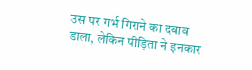उस पर गर्भ गिराने का दबाव डाला, लेकिन पीड़िता ने इनकार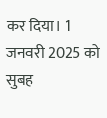कर दिया। 1 जनवरी 2025 को सुबह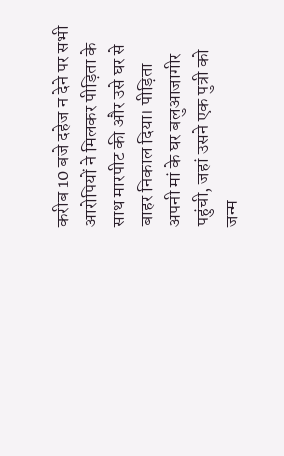करीब 10 बजे दहेज न देने पर सभी आरोपियों ने मिलकर पीड़िता के साथ मारपीट की और उसे घर से बाहर निकाल दिया। पीड़िता अपनी मां के घर बलुआजागीर पहुंची, जहां उसने एक पुत्री को जन्म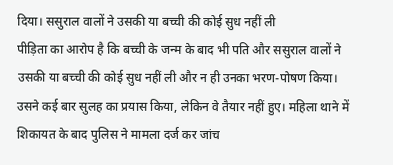दिया। ससुराल वालों ने उसकी या बच्ची की कोई सुध नहीं ली
पीड़िता का आरोप है कि बच्ची के जन्म के बाद भी पति और ससुराल वालों ने उसकी या बच्ची की कोई सुध नहीं ली और न ही उनका भरण-पोषण किया। उसने कई बार सुलह का प्रयास किया, लेकिन वे तैयार नहीं हुए। महिला थाने में शिकायत के बाद पुलिस ने मामला दर्ज कर जांच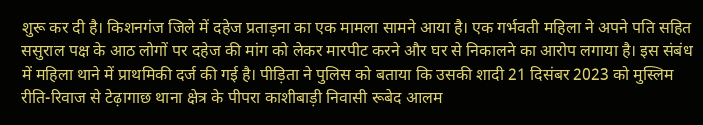शुरू कर दी है। किशनगंज जिले में दहेज प्रताड़ना का एक मामला सामने आया है। एक गर्भवती महिला ने अपने पति सहित ससुराल पक्ष के आठ लोगों पर दहेज की मांग को लेकर मारपीट करने और घर से निकालने का आरोप लगाया है। इस संबंध में महिला थाने में प्राथमिकी दर्ज की गई है। पीड़िता ने पुलिस को बताया कि उसकी शादी 21 दिसंबर 2023 को मुस्लिम रीति-रिवाज से टेढ़ागाछ थाना क्षेत्र के पीपरा काशीबाड़ी निवासी रूबेद आलम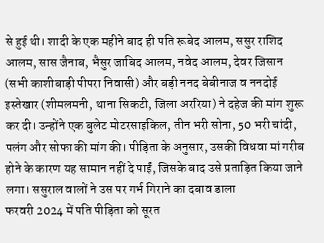से हुई थी। शादी के एक महीने बाद ही पति रूबेद आलम, ससुर राशिद आलम, सास जैनाब, भैसुर जाबिद आलम, नवेद आलम, देवर जिसान (सभी काशीबाड़ी पीपरा निवासी) और बड़ी ननद बेबीनाज व ननदोई इस्तेखार (शीमलमनी, थाना सिकटी, जिला अररिया) ने दहेज की मांग शुरू कर दी। उन्होंने एक बुलेट मोटरसाइकिल, तीन भरी सोना, 50 भरी चांदी, पलंग और सोफा की मांग की। पीड़िता के अनुसार, उसकी विधवा मां गरीब होने के कारण यह सामान नहीं दे पाईं, जिसके बाद उसे प्रताड़ित किया जाने लगा। ससुराल वालों ने उस पर गर्भ गिराने का दबाव डाला
फरवरी 2024 में पति पीड़िता को सूरत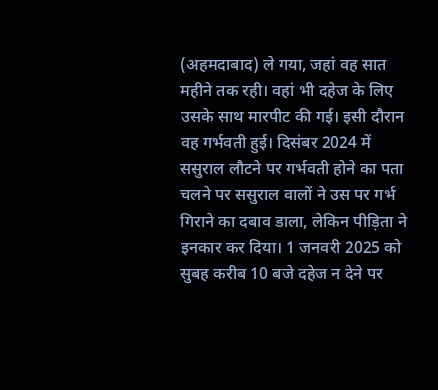(अहमदाबाद) ले गया, जहां वह सात महीने तक रही। वहां भी दहेज के लिए उसके साथ मारपीट की गई। इसी दौरान वह गर्भवती हुई। दिसंबर 2024 में ससुराल लौटने पर गर्भवती होने का पता चलने पर ससुराल वालों ने उस पर गर्भ गिराने का दबाव डाला, लेकिन पीड़िता ने इनकार कर दिया। 1 जनवरी 2025 को सुबह करीब 10 बजे दहेज न देने पर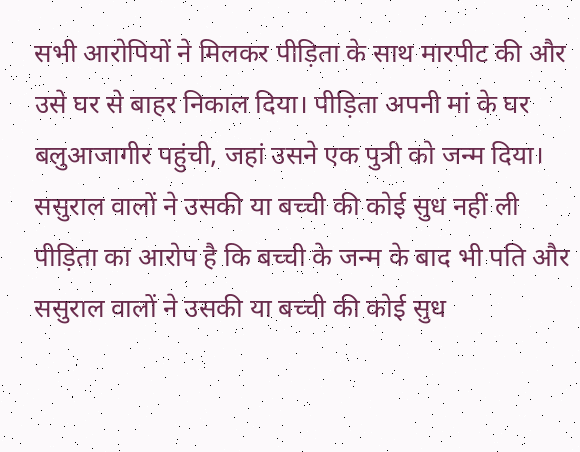सभी आरोपियों ने मिलकर पीड़िता के साथ मारपीट की और उसे घर से बाहर निकाल दिया। पीड़िता अपनी मां के घर बलुआजागीर पहुंची, जहां उसने एक पुत्री को जन्म दिया। ससुराल वालों ने उसकी या बच्ची की कोई सुध नहीं ली
पीड़िता का आरोप है कि बच्ची के जन्म के बाद भी पति और ससुराल वालों ने उसकी या बच्ची की कोई सुध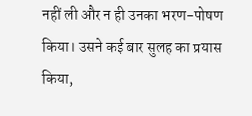नहीं ली और न ही उनका भरण-पोषण किया। उसने कई बार सुलह का प्रयास किया,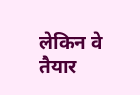लेकिन वे तैयार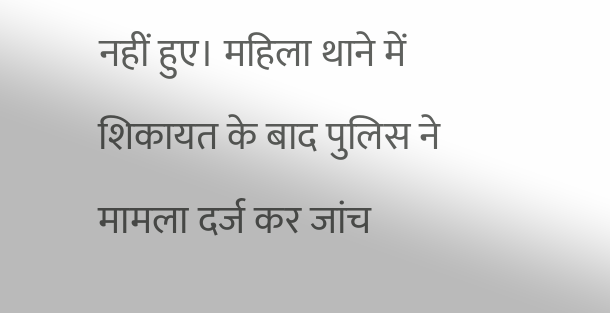नहीं हुए। महिला थाने में शिकायत के बाद पुलिस ने मामला दर्ज कर जांच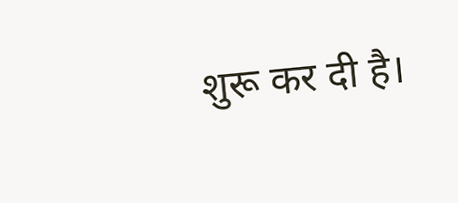शुरू कर दी है।